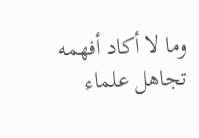وما لا أكاد أفهمه تجاهل علماء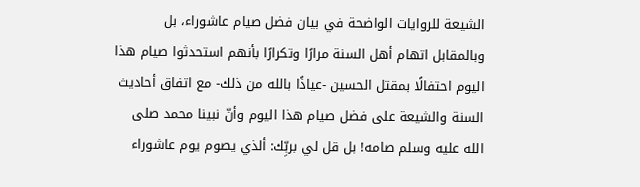الشيعة للروايات الواضحة في بيان فضل صيام عاشوراء، بل وبالمقابل اتهام أهل السنة مرارًا وتكرارًا بأنهم استحدثوا صيام هذا اليوم احتفالًا بمقتل الحسين -عياذًا بالله من ذلك- مع اتفاق أحاديث السنة والشيعة على فضل صيام هذا اليوم وأنّ نبينا محمد صلى الله عليه وسلم صامه! بل قل لي بربِّك: ألذي يصوم يوم عاشوراء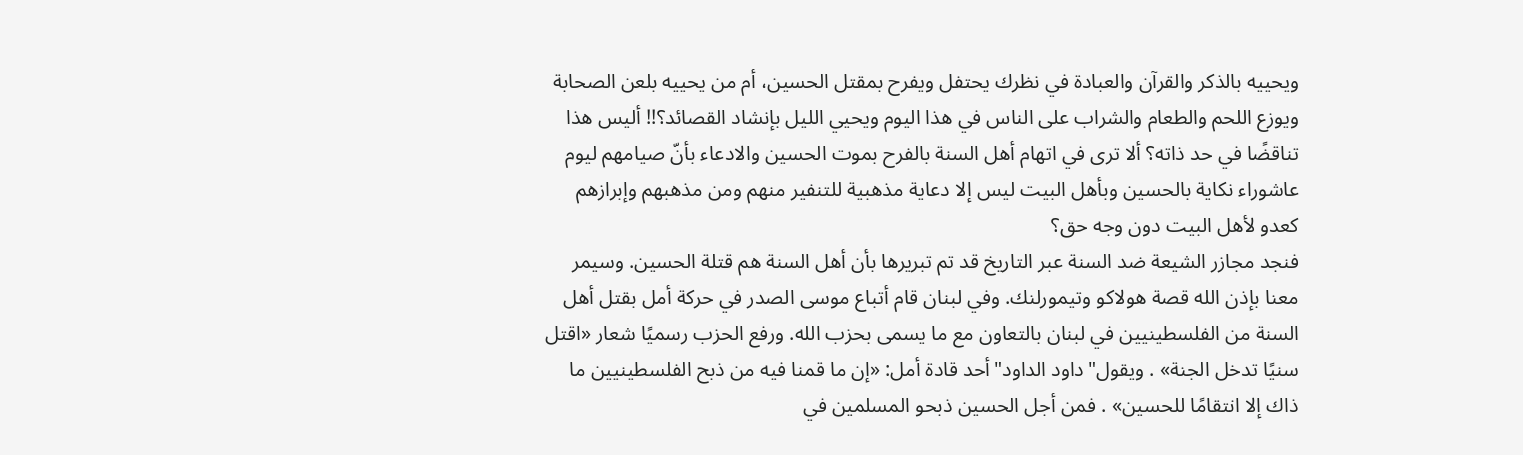ويحييه بالذكر والقرآن والعبادة في نظرك يحتفل ويفرح بمقتل الحسين، أم من يحييه بلعن الصحابة ويوزع اللحم والطعام والشراب على الناس في هذا اليوم ويحيي الليل بإنشاد القصائد؟!! أليس هذا تناقضًا في حد ذاته؟ ألا ترى في اتهام أهل السنة بالفرح بموت الحسين والادعاء بأنّ صيامهم ليوم عاشوراء نكاية بالحسين وبأهل البيت ليس إلا دعاية مذهبية للتنفير منهم ومن مذهبهم وإبرازهم كعدو لأهل البيت دون وجه حق؟
فنجد مجازر الشيعة ضد السنة عبر التاريخ قد تم تبريرها بأن أهل السنة هم قتلة الحسين. وسيمر معنا بإذن الله قصة هولاكو وتيمورلنك. وفي لبنان قام أتباع موسى الصدر في حركة أمل بقتل أهل السنة من الفلسطينيين في لبنان بالتعاون مع ما يسمى بحزب الله. ورفع الحزب رسميًا شعار «اقتل سنيًا تدخل الجنة» . ويقول"داود الداود"أحد قادة أمل: «إن ما قمنا فيه من ذبح الفلسطينيين ما ذاك إلا انتقامًا للحسين» . فمن أجل الحسين ذبحو المسلمين في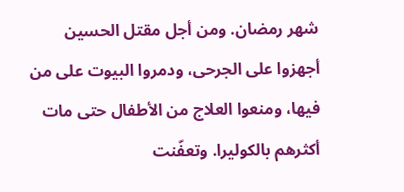شهر رمضان. ومن أجل مقتل الحسين أجهزوا على الجرحى، ودمروا البيوت على من فيها، ومنعوا العلاج من الأطفال حتى مات أكثرهم بالكوليرا. وتعفّنت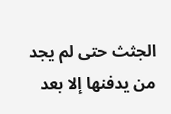الجثث حتى لم يجد من يدفنها إلا بعد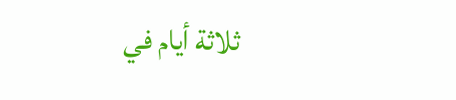ثلاثة أيام في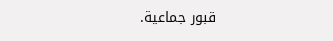قبور جماعية.